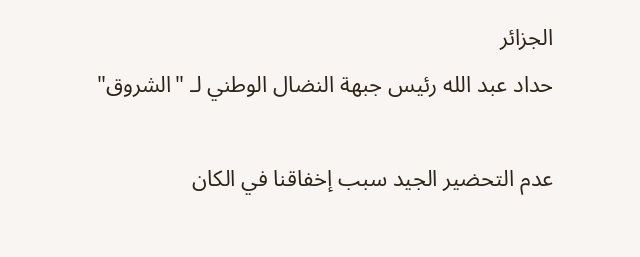الجزائر
حداد عبد الله رئيس جبهة النضال الوطني لـ "الشروق"

عدم التحضير الجيد سبب إخفاقنا في الكان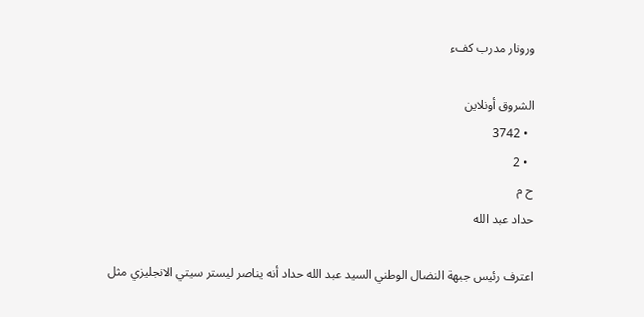ورونار مدرب كفء

الشروق أونلاين
  • 3742
  • 2
ح م
حداد عبد الله

اعترف رئيس جبهة النضال الوطني السيد عبد الله حداد أنه يناصر ليستر سيتي الانجليزي مثل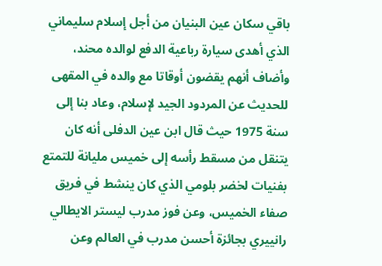باقي سكان عين البنيان من أجل إسلام سليماني الذي أهدى سيارة رباعية الدفع لوالده محند، وأضاف أنهم يقضون أوقاتا مع والده في المقهى للحديث عن المردود الجيد لإسلام، وعاد بنا إلى سنة 1975 حيث قال ابن عين الدفلى أنه كان يتنقل من مسقط رأسه إلى خميس مليانة للتمتع بفنيات لخضر بلومي الذي كان ينشط في فريق صفاء الخميس، وعن فوز مدرب ليستر الايطالي رانييري بجائزة أحسن مدرب في العالم وعن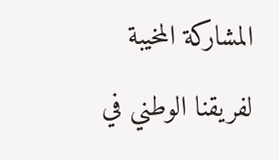المشاركة المخيبة لفريقنا الوطني في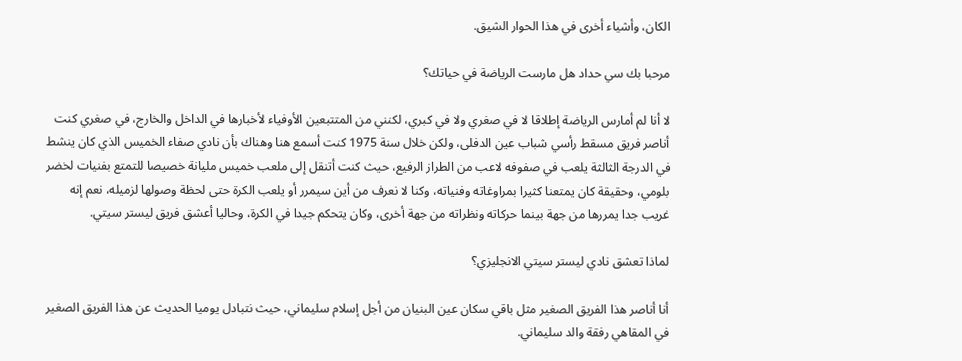الكان، وأشياء أخرى في هذا الحوار الشيق.

مرحبا بك سي حداد هل مارست الرياضة في حياتك؟

لا أنا لم أمارس الرياضة إطلاقا لا في صغري ولا في كبري، لكنني من المتتبعين الأوفياء لأخبارها في الداخل والخارج، في صغري كنت أناصر فريق مسقط رأسي شباب عين الدفلى، ولكن خلال سنة 1975 كنت أسمع هنا وهناك بأن نادي صفاء الخميس الذي كان ينشط في الدرجة الثالثة يلعب في صفوفه لاعب من الطراز الرفيع، حيث كنت أتنقل إلى ملعب خميس مليانة خصيصا للتمتع بفنيات لخضر بلومي، وحقيقة كان يمتعنا كثيرا بمراوغاته وفنياته، وكنا لا نعرف من أين سيمرر أو يلعب الكرة حتى لحظة وصولها لزميله، نعم إنه غريب جدا يمررها من جهة بينما حركاته ونظراته من جهة أخرى، وكان يتحكم جيدا في الكرة، وحاليا أعشق فريق ليستر سيتي.

لماذا تعشق نادي ليستر سيتي الانجليزي؟

أنا أناصر هذا الفريق الصغير مثل باقي سكان عين البنيان من أجل إسلام سليماني، حيث نتبادل يوميا الحديث عن هذا الفريق الصغير في المقاهي رفقة والد سليماني.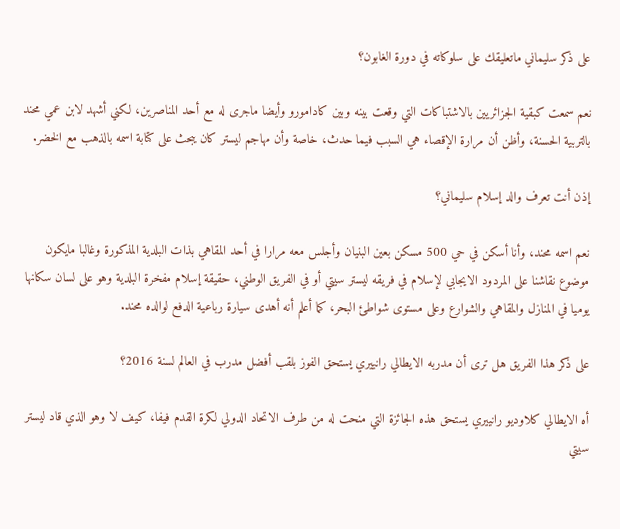على ذكر سليماني ماتعليقك على سلوكاته في دورة الغابون؟

نعم سمعت كبقية الجزائريين بالاشتباكات التي وقعت بينه وبين كادامورو وأيضا ماجرى له مع أحد المناصرين، لكني أشهد لابن عمي محند بالتربية الحسنة، وأظن أن مرارة الإقصاء هي السبب فيما حدث، خاصة وأن مهاجم ليستر كان يبحث على كتابة اسمه بالذهب مع الخضر.

إذن أنت تعرف والد إسلام سليماني؟

نعم اسمه محند، وأنا أسكن في حي 500 مسكن بعين البنيان وأجلس معه مرارا في أحد المقاهي بذات البلدية المذكورة وغالبا مايكون موضوع نقاشنا على المردود الايجابي لإسلام في فريقه ليستر سيتي أو في الفريق الوطني، حقيقة إسلام مفخرة البلدية وهو على لسان سكانها يوميا في المنازل والمقاهي والشوارع وعلى مستوى شواطئ البحر، كما أعلم أنه أهدى سيارة رباعية الدفع لوالده محند.

على ذكر هذا الفريق هل ترى أن مدربه الايطالي رانييري يستحق الفوز بلقب أفضل مدرب في العالم لسنة 2016؟

أه الايطالي كلاوديو رانييري يستحق هذه الجائزة التي منحت له من طرف الاتحاد الدولي لكرة القدم فيفا، كيف لا وهو الذي قاد ليستر سيتي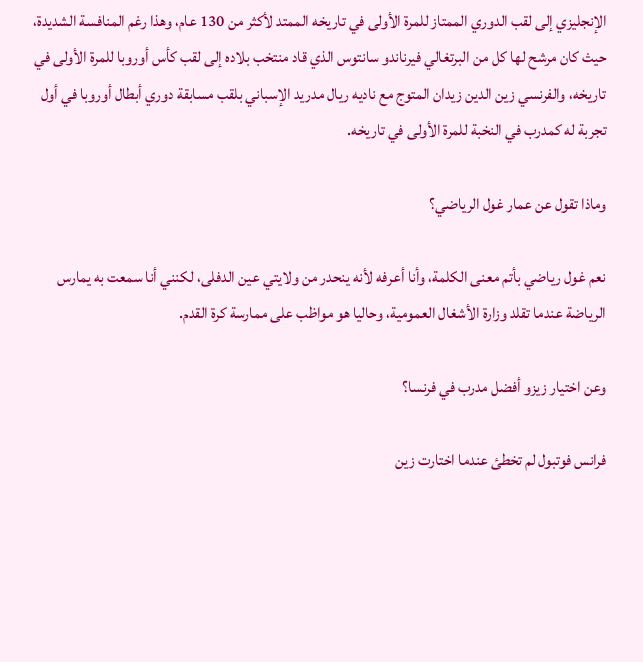الإنجليزي إلى لقب الدوري الممتاز للمرة الأولى في تاريخه الممتد لأكثر من 130 عام، وهذا رغم المنافسة الشديدة، حيث كان مرشح لها كل من البرتغالي فيرناندو سانتوس الذي قاد منتخب بلاده إلى لقب كأس أوروبا للمرة الأولى في تاريخه، والفرنسي زين الدين زيدان المتوج مع ناديه ريال مدريد الإسباني بلقب مسابقة دوري أبطال أوروبا في أول تجربة له كمدرب في النخبة للمرة الأولى في تاريخه.

وماذا تقول عن عمار غول الرياضي؟

نعم غول رياضي بأتم معنى الكلمة، وأنا أعرفه لأنه ينحدر من ولايتي عين الدفلى، لكنني أنا سمعت به يمارس الرياضة عندما تقلد وزارة الأشغال العمومية، وحاليا هو مواظب على ممارسة كرة القدم.

وعن اختيار زيزو أفضل مدرب في فرنسا؟

فرانس فوتبول لم تخطئ عندما اختارت زين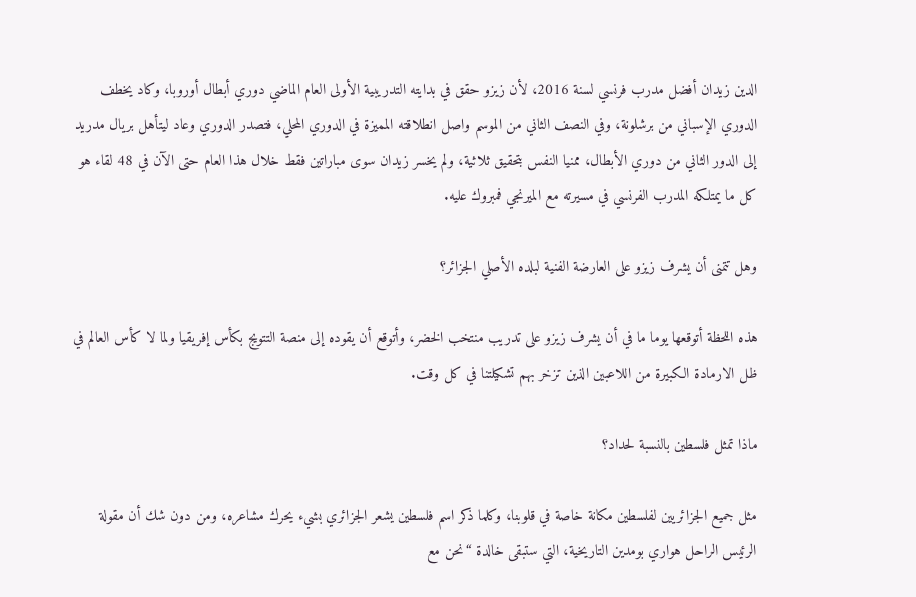الدين زيدان أفضل مدرب فرنسي لسنة 2016، لأن زيزو حقق في بدايته التدريبية الأولى العام الماضي دوري أبطال أوروبا، وكاد يخطف الدوري الإسباني من برشلونة، وفي النصف الثاني من الموسم واصل انطلاقته المميزة في الدوري المحلي، فتصدر الدوري وعاد ليتأهل بريال مدريد إلى الدور الثاني من دوري الأبطال، ممنيا النفس بتحقيق ثلاثية، ولم يخسر زيدان سوى مباراتين فقط خلال هذا العام حتى الآن في 48 لقاء هو كل ما يمتلكه المدرب الفرنسي في مسيرته مع الميرنجي فمبروك عليه.

وهل تتمنى أن يشرف زيزو على العارضة الفنية لبلده الأصلي الجزائر؟

هذه اللحظة أتوقعها يوما ما في أن يشرف زيزو على تدريب منتخب الخضر، وأتوقع أن يقوده إلى منصة التتويج بكأس إفريقيا ولما لا كأس العالم في ظل الارمادة الكبيرة من اللاعبين الذين تزخر بهم تشكيلتنا في كل وقت.

ماذا تمثل فلسطين بالنسبة لحداد؟

مثل جميع الجزائريين لفلسطين مكانة خاصة في قلوبنا، وكلما ذكر اسم فلسطين يشعر الجزائري بشيء يحرك مشاعره، ومن دون شك أن مقولة الرئيس الراحل هواري بومدين التاريخية، التي ستبقى خالدة “نحن مع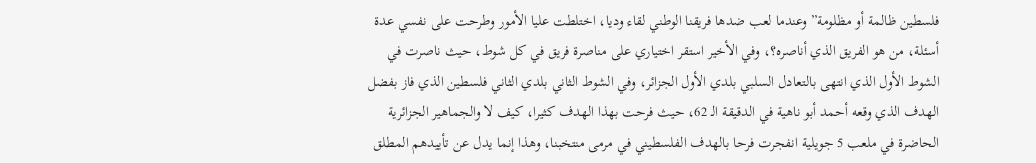فلسطين ظالمة أو مظلومة” وعندما لعب ضدها فريقنا الوطني لقاء وديا، اختلطت عليا الأمور وطرحت على نفسي عدة أسئلة، من هو الفريق الذي أناصره؟، وفي الأخير استقر اختياري على مناصرة فريق في كل شوط، حيث ناصرت في الشوط الأول الذي انتهى بالتعادل السلبي بلدي الأول الجزائر، وفي الشوط الثاني بلدي الثاني فلسطين الذي فاز بفضل الهدف الذي وقعه أحمد أبو ناهية في الدقيقة الـ 62، حيث فرحت بهذا الهدف كثيرا، كيف لا والجماهير الجزائرية الحاضرة في ملعب 5 جويلية انفجرت فرحا بالهدف الفلسطيني في مرمى منتخبنا، وهذا إنما يدل عن تأييدهم المطلق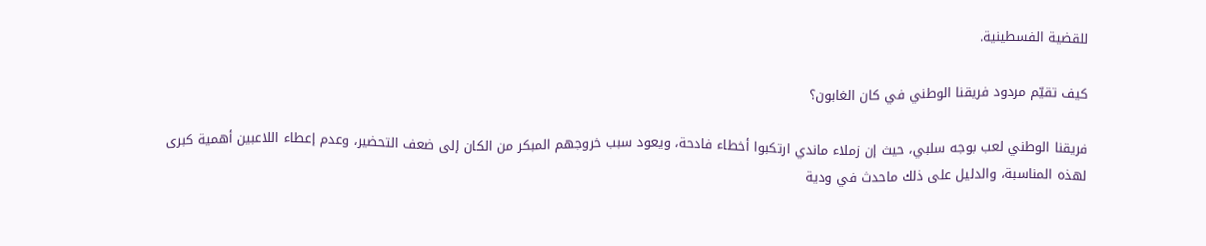للقضية الفسطينية.

كيف تقيّم مردود فريقنا الوطني في كان الغابون؟

فريقنا الوطني لعب بوجه سلبي، حيث إن زملاء ماندي ارتكبوا أخطاء فادحة، ويعود سبب خروجهم المبكر من الكان إلى ضعف التحضير، وعدم إعطاء اللاعبين أهمية كبرى لهذه المناسبة، والدليل على ذلك ماحدث في ودية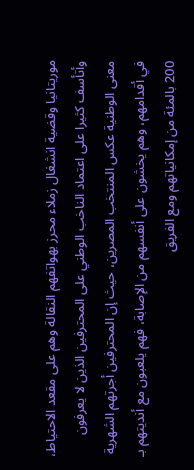موريتانيا وقضية انشغال زملاء محرز بهواتفهم النقالة وهم على مقعد الاحتياط، وأتأسف كثيرا على اعتماد الناخب الوطني على المحترفين الذين لا يعرفون معنى الوطنية عكس المنتخب المصرين، حيث إن المحترفين أجرتهم الشهرية في أقدامهم، وهم يخشون على أنفسهم من الإصابة، فهم يلعبون مع أنديتهم بـ 200 بالمئة من إمكانياتهم ومع الفريق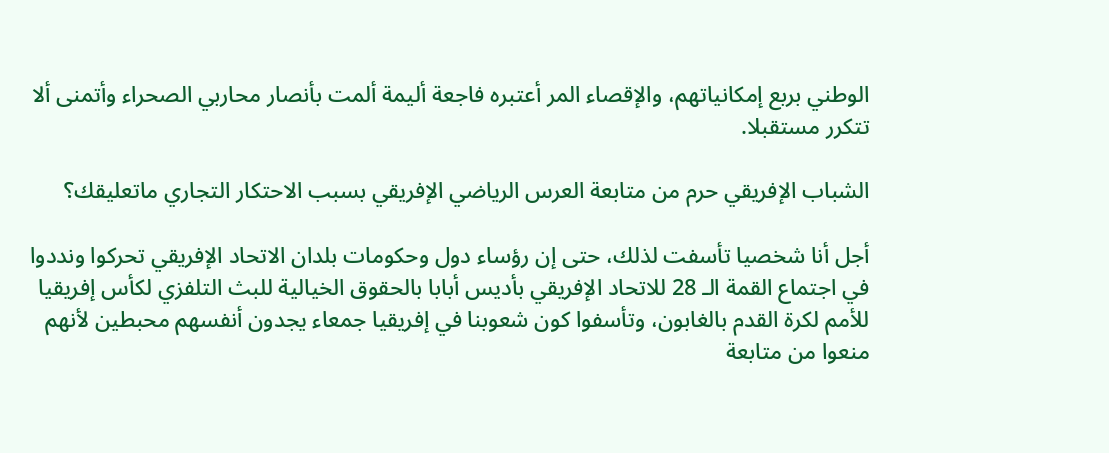الوطني بربع إمكانياتهم، والإقصاء المر أعتبره فاجعة أليمة ألمت بأنصار محاربي الصحراء وأتمنى ألا تتكرر مستقبلا.

الشباب الإفريقي حرم من متابعة العرس الرياضي الإفريقي بسبب الاحتكار التجاري ماتعليقك؟

أجل أنا شخصيا تأسفت لذلك، حتى إن رؤساء دول وحكومات بلدان الاتحاد الإفريقي تحركوا ونددوا في اجتماع القمة الـ 28 للاتحاد الإفريقي بأديس أبابا بالحقوق الخيالية للبث التلفزي لكأس إفريقيا للأمم لكرة القدم بالغابون، وتأسفوا كون شعوبنا في إفريقيا جمعاء يجدون أنفسهم محبطين لأنهم منعوا من متابعة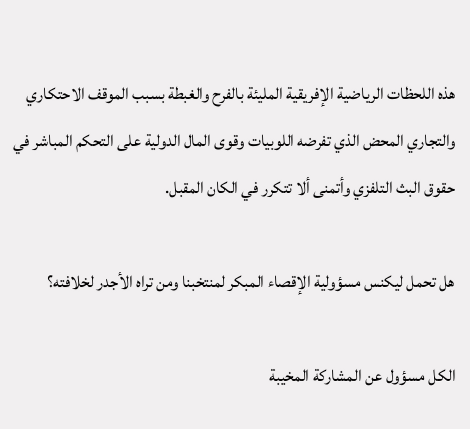هذه اللحظات الرياضية الإفريقية المليئة بالفرح والغبطة بسبب الموقف الاحتكاري والتجاري المحض الذي تفرضه اللوبيات وقوى المال الدولية على التحكم المباشر في حقوق البث التلفزي وأتمنى ألا تتكرر في الكان المقبل.

هل تحمل ليكنس مسؤولية الإقصاء المبكر لمنتخبنا ومن تراه الأجدر لخلافته؟

الكل مسؤول عن المشاركة المخيبة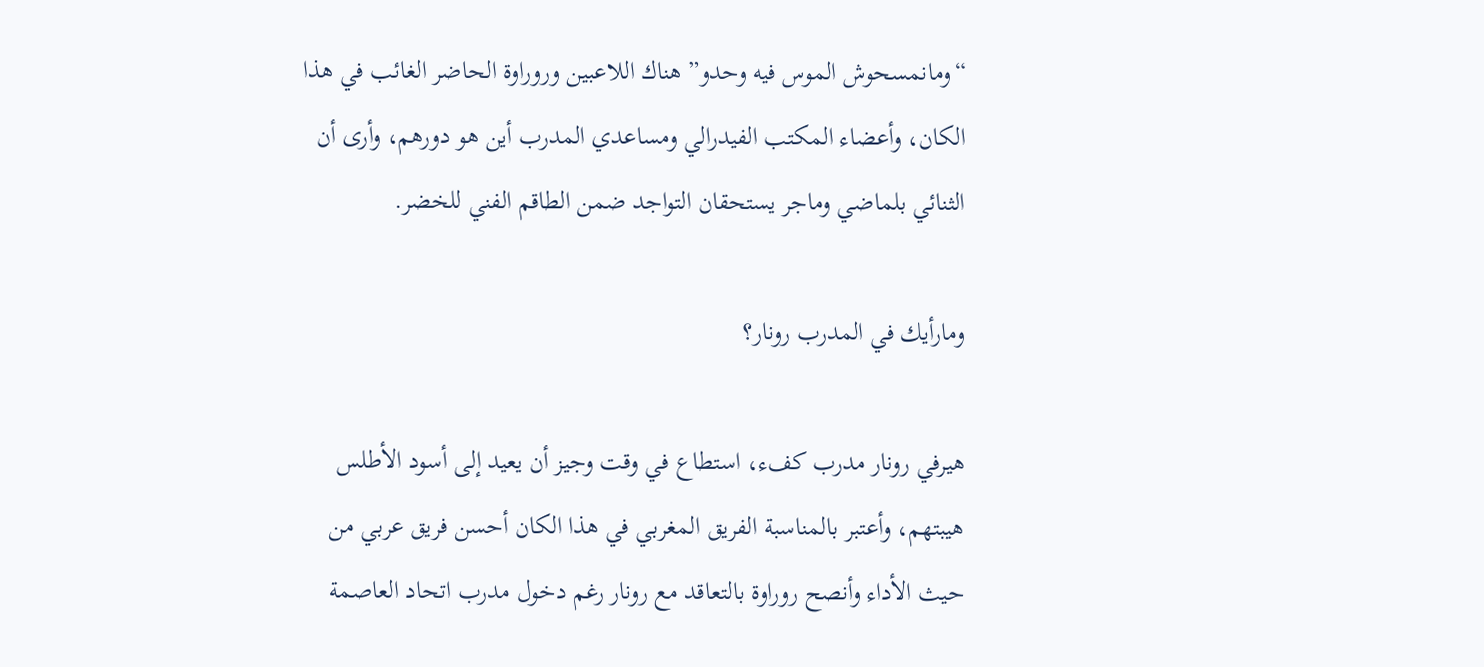“ومانمسحوش الموس فيه وحدو” هناك اللاعبين وروراوة الحاضر الغائب في هذا الكان، وأعضاء المكتب الفيدرالي ومساعدي المدرب أين هو دورهم، وأرى أن الثنائي بلماضي وماجر يستحقان التواجد ضمن الطاقم الفني للخضر.

ومارأيك في المدرب رونار؟

هيرفي رونار مدرب كفء، استطاع في وقت وجيز أن يعيد إلى أسود الأطلس هيبتهم، وأعتبر بالمناسبة الفريق المغربي في هذا الكان أحسن فريق عربي من حيث الأداء وأنصح روراوة بالتعاقد مع رونار رغم دخول مدرب اتحاد العاصمة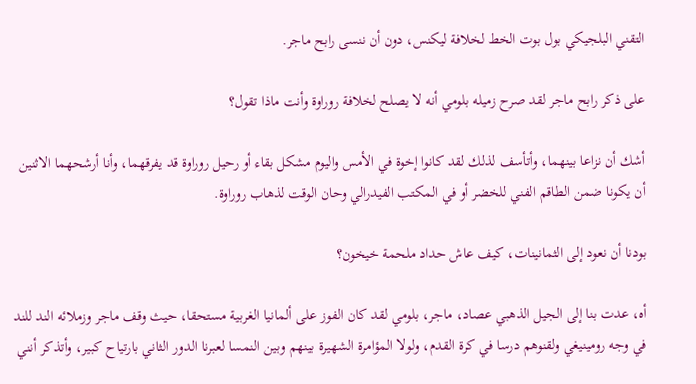التقني البلجيكي بول بوت الخط لخلافة ليكنس، دون أن ننسى رابح ماجر.

على ذكر رابح ماجر لقد صرح زميله بلومي أنه لا يصلح لخلافة روراوة وأنت ماذا تقول؟

أشك أن نزاعا بينهما، وأتأسف لذلك لقد كانوا إخوة في الأمس واليوم مشكل بقاء أو رحيل روراوة قد يفرقهما، وأنا أرشحهما الاثنين أن يكونا ضمن الطاقم الفني للخضر أو في المكتب الفيدرالي وحان الوقت لذهاب روراوة.

بودنا أن نعود إلى الثمانينات، كيف عاش حداد ملحمة خيخون؟

أه، عدت بنا إلى الجيل الذهبي عصاد، ماجر، بلومي لقد كان الفوز على ألمانيا الغربية مستحقا، حيث وقف ماجر وزملائه الند للند في وجه رومينيغي ولقنوهم درسا في كرة القدم، ولولا المؤامرة الشهيرة بينهم وبين النمسا لعبرنا الدور الثاني بارتياح كبير، وأتذكر أنني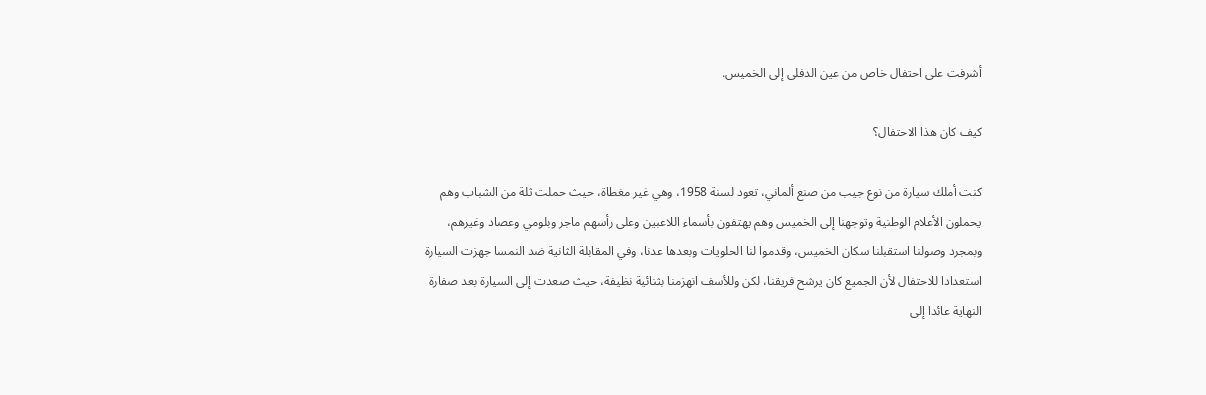أشرفت على احتفال خاص من عين الدفلى إلى الخميس.

كيف كان هذا الاحتفال؟

كنت أملك سيارة من نوع جيب من صنع ألماني، تعود لسنة 1958، وهي غير مغطاة، حيث حملت ثلة من الشباب وهم يحملون الأعلام الوطنية وتوجهنا إلى الخميس وهم يهتفون بأسماء اللاعبين وعلى رأسهم ماجر وبلومي وعصاد وغيرهم، وبمجرد وصولنا استقبلنا سكان الخميس، وقدموا لنا الحلويات وبعدها عدنا، وفي المقابلة الثانية ضد النمسا جهزت السيارة استعدادا للاحتفال لأن الجميع كان يرشح فريقنا، لكن وللأسف انهزمنا بثنائية نظيفة، حيث صعدت إلى السيارة بعد صفارة النهاية عائدا إلى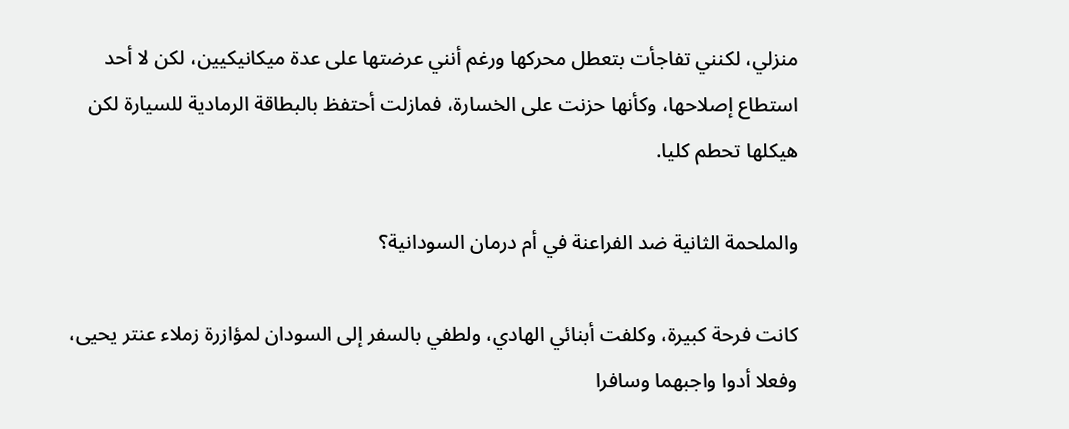منزلي، لكنني تفاجأت بتعطل محركها ورغم أنني عرضتها على عدة ميكانيكيين، لكن لا أحد استطاع إصلاحها، وكأنها حزنت على الخسارة، فمازلت أحتفظ بالبطاقة الرمادية للسيارة لكن هيكلها تحطم كليا.

والملحمة الثانية ضد الفراعنة في أم درمان السودانية؟

كانت فرحة كبيرة، وكلفت أبنائي الهادي، ولطفي بالسفر إلى السودان لمؤازرة زملاء عنتر يحيى، وفعلا أدوا واجبهما وسافرا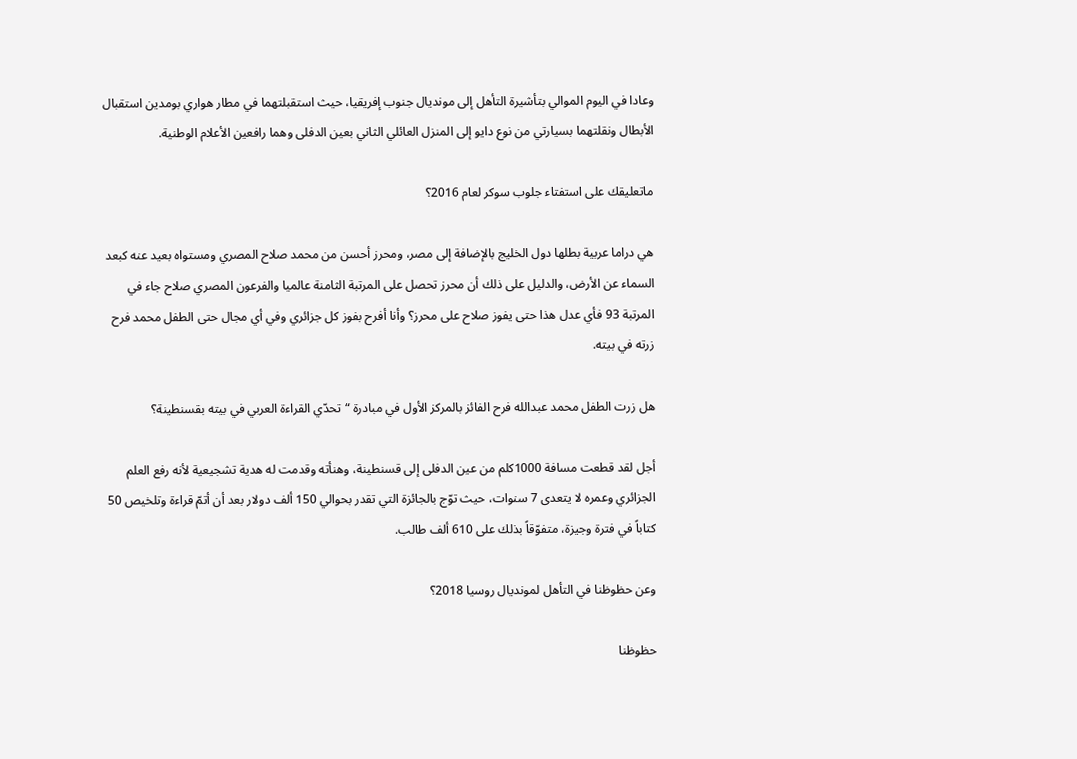وعادا في اليوم الموالي بتأشيرة التأهل إلى مونديال جنوب إفريقيا، حيث استقبلتهما في مطار هواري بومدين استقبال الأبطال ونقلتهما بسيارتي من نوع دايو إلى المنزل العائلي الثاني بعين الدفلى وهما رافعين الأعلام الوطنية.

ماتعليقك على استفتاء جلوب سوكر لعام 2016؟

هي دراما عربية بطلها دول الخليج بالإضافة إلى مصر، ومحرز أحسن من محمد صلاح المصري ومستواه بعيد عنه كبعد السماء عن الأرض، والدليل على ذلك أن محرز تحصل على المرتبة الثامنة عالميا والفرعون المصري صلاح جاء في المرتبة 93 فأي عدل هذا حتى يفوز صلاح على محرز؟ وأنا أفرح بفوز كل جزائري وفي أي مجال حتى الطفل محمد فرح زرته في بيته.

هل زرت الطفل محمد عبدالله فرح الفائز بالمركز الأول في مبادرة “تحدّي القراءة العربي في بيته بقسنطينة؟

أجل لقد قطعت مسافة 1000كلم من عين الدفلى إلى قسنطينة، وهنأته وقدمت له هدية تشجيعية لأنه رفع العلم الجزائري وعمره لا يتعدى 7 سنوات، حيث توّج بالجائزة التي تقدر بحوالي 150 ألف دولار بعد أن أتمّ قراءة وتلخيص 50 كتاباً في فترة وجيزة، متفوّقاً بذلك على 610 ألف طالب.

وعن حظوظنا في التأهل لمونديال روسيا 2018؟

حظوظنا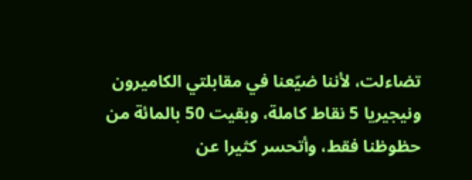تضاءلت، لأننا ضيّعنا في مقابلتي الكاميرون ونيجيريا 5 نقاط كاملة، وبقيت 50 بالمائة من حظوظنا فقط، وأتحسر كثيرا عن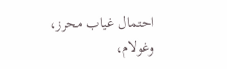احتمال غياب محرز، وغولام،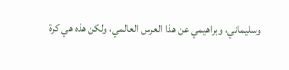وسليماني، وبراهيمي عن هذا العرس العالمي، ولكن هذه هي كرة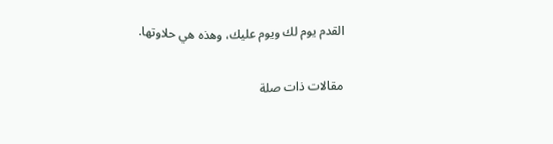القدم يوم لك ويوم عليك، وهذه هي حلاوتها.

مقالات ذات صلة